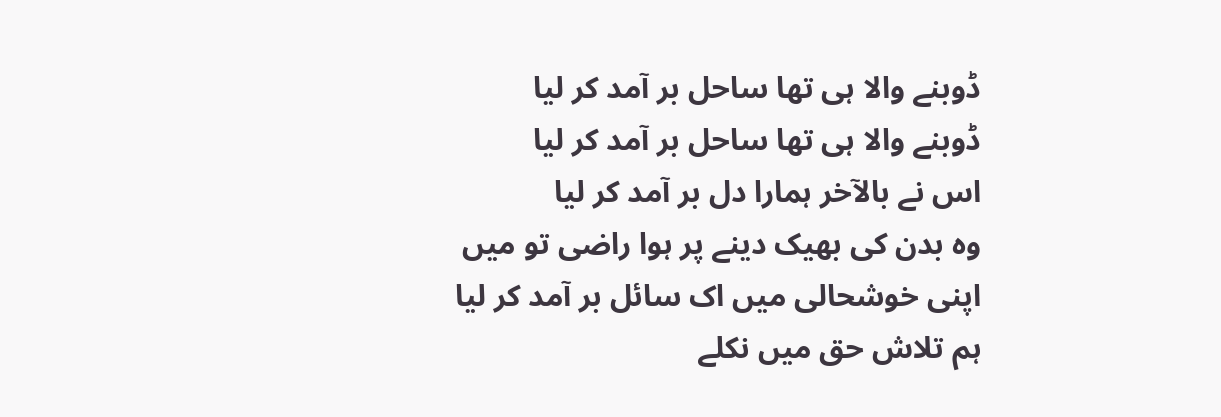ڈوبنے والا ہی تھا ساحل بر آمد کر لیا
ڈوبنے والا ہی تھا ساحل بر آمد کر لیا
اس نے بالآخر ہمارا دل بر آمد کر لیا
وہ بدن کی بھیک دینے پر ہوا راضی تو میں
اپنی خوشحالی میں اک سائل بر آمد کر لیا
ہم تلاش حق میں نکلے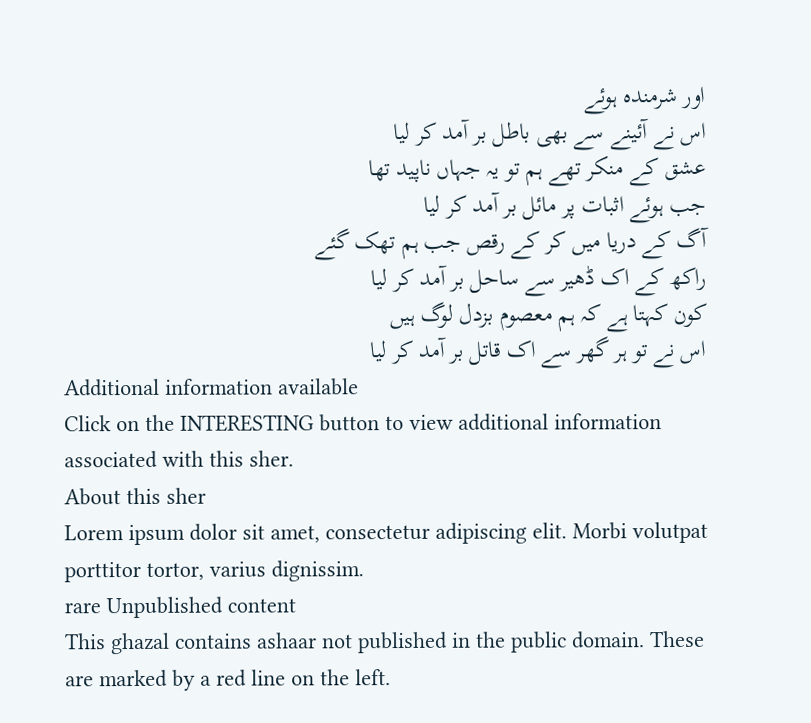اور شرمندہ ہوئے
اس نے آئینے سے بھی باطل بر آمد کر لیا
عشق کے منکر تھے ہم تو یہ جہاں ناپید تھا
جب ہوئے اثبات پر مائل بر آمد کر لیا
آگ کے دریا میں کر کے رقص جب ہم تھک گئے
راکھ کے اک ڈھیر سے ساحل بر آمد کر لیا
کون کہتا ہے کہ ہم معصوم بزدل لوگ ہیں
اس نے تو ہر گھر سے اک قاتل بر آمد کر لیا
Additional information available
Click on the INTERESTING button to view additional information associated with this sher.
About this sher
Lorem ipsum dolor sit amet, consectetur adipiscing elit. Morbi volutpat porttitor tortor, varius dignissim.
rare Unpublished content
This ghazal contains ashaar not published in the public domain. These are marked by a red line on the left.